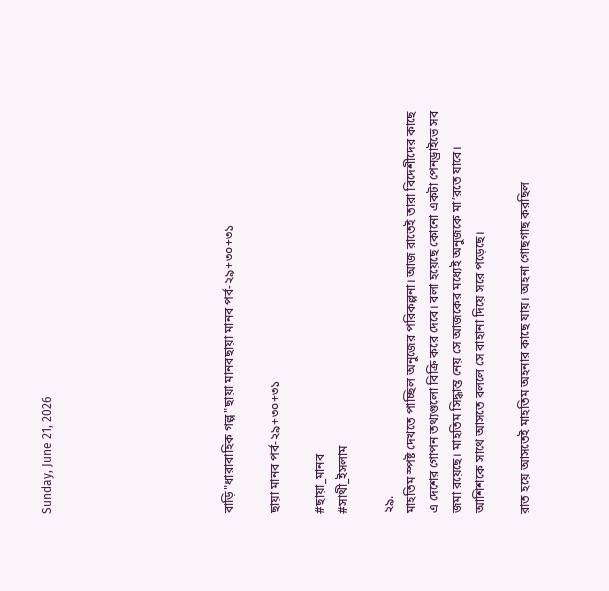Sunday, June 21, 2026







বাড়ি"ধারাবাহিক গল্প"ছায়া মানবছায়া মানব পর্ব-২৯+৩০+৩১

ছায়া মানব পর্ব-২৯+৩০+৩১

#ছায়া_মানব
#সাথী_ইসলাম

২৯.
মাহতিম স্পষ্ট দেখতে পাচ্ছিল অনুজের পরিকল্পনা। আজ রাতেই তারা বিদেশীদের কাছে এ দেশের গোপন তথ্যগুলো বিক্রি করে দেবে। বলা হয়েছে কোনো একটা পেনড্রাইভে সব জমা রয়েছে। মাহতিম সিদ্ধান্ত নেয় সে আজকের মধ্যে‌ই অনুজকে মা’রতে যাবে। আশিশকে সাথে আসতে বললে সে বাহানা দিয়ে সরে পড়েছে।

রাত হয়ে আসতেই মাহতিম অহনার কাছে যায়। অহনা গোছগাছ করছিল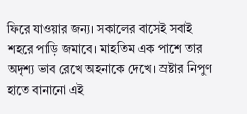ফিরে যাওয়ার জন্য। সকালের বাসেই সবাই শহরে পাড়ি জমাবে। মাহতিম এক পাশে তার অদৃশ্য ভাব রেখে অহনাকে দেখে। স্রষ্টার নিপুণ হাতে বানানো এই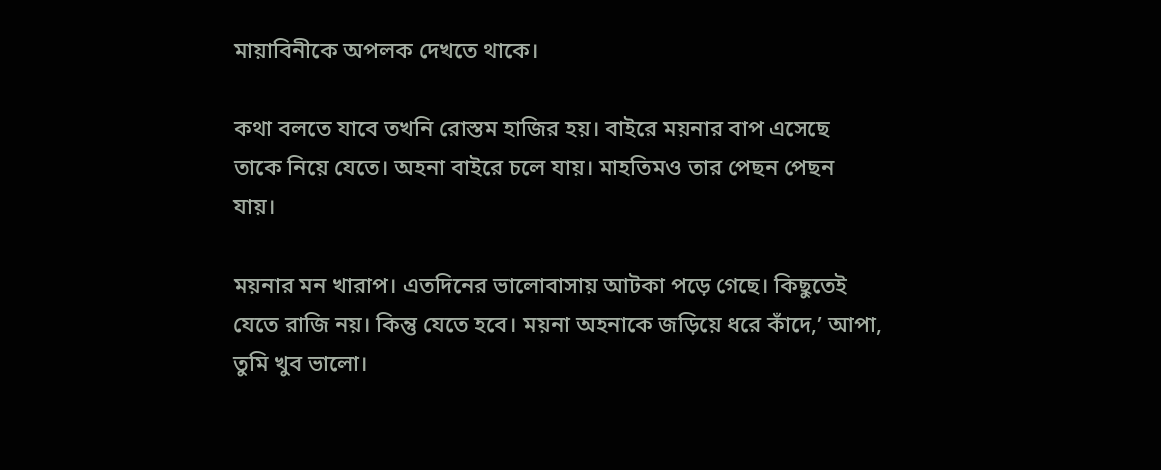মায়াবিনীকে অপলক দেখতে থাকে।

কথা বলতে যাবে তখনি রোস্তম হাজির হয়। বাইরে ময়নার বাপ এসেছে তাকে নিয়ে যেতে। অহনা বাইরে চলে যায়। মাহতিম‌‌ও তার পেছন পেছন যায়।

ময়নার মন খারাপ। এতদিনের ভালোবাসায় আটকা পড়ে গেছে। কিছুতেই যেতে রাজি নয়। কিন্তু যেতে হবে। ময়না অহনাকে জড়িয়ে ধরে কাঁদে,’ আপা, তুমি খুব ভালো।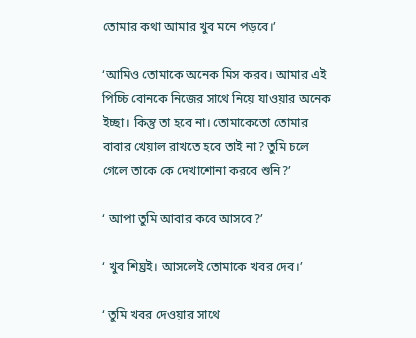তোমার কথা আমার খুব মনে পড়বে।’

‘আমিও তোমাকে অনেক মিস করব। আমার এই পিচ্চি বোনকে নিজের সাথে নিয়ে যাওয়ার অনেক ইচ্ছা। কিন্তু তা হবে না। তোমাকেতো তোমার বাবার খেয়াল রাখতে হবে তাই না? তুমি চলে গেলে তাকে কে দেখাশোনা করবে শুনি?’

‘ আপা তুমি আবার কবে আসবে?’

‘ খুব শিঘ্রই। আসলেই তোমাকে খবর দেব।’

‘ তুমি খবর দেওয়ার সাথে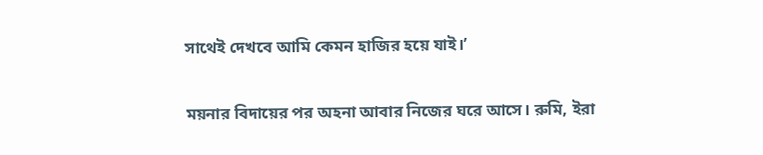সাথেই দেখবে আমি কেমন হাজির হয়ে যাই।’

ময়নার বিদায়ের পর অহনা আবার নিজের ঘরে আসে। রুমি, ইরা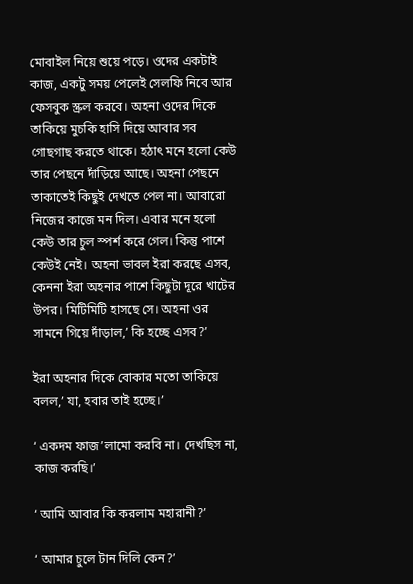মোবাইল নিয়ে শুয়ে পড়ে। ওদের একটাই কাজ, একটু সময় পেলেই সেলফি নিবে আর ফেসবুক স্ক্রল করবে। অহনা ওদের দিকে তাকিয়ে মুচকি হাসি দিয়ে আবার সব গোছগাছ করতে থাকে। হঠাৎ মনে হলো কেউ তার পেছনে দাঁড়িয়ে আছে। অহনা পেছনে তাকাতেই কিছুই দেখতে পেল না। আবারো নিজের কাজে মন দিল। এবার মনে হলো কেউ তার চুল স্পর্শ করে গেল। কিন্তু পাশে কেউই নেই। অহনা ভাবল ইরা করছে এসব, কেননা ইরা অহনার পাশে কিছুটা দূরে খাটের উপর। মিটিমিটি হাসছে সে। অহনা ওর সামনে গিয়ে দাঁড়াল,’ কি হচ্ছে এসব?’

ইরা অহনার দিকে বোকার মতো তাকিয়ে বলল,’ যা, হবার তাই হচ্ছে।’

‘ একদম ফাজ’লামো করবি না। দেখছিস না, কাজ করছি।’

‘ আমি আবার কি করলাম মহারানী?’

‘ আমার চুলে টান দিলি কেন?’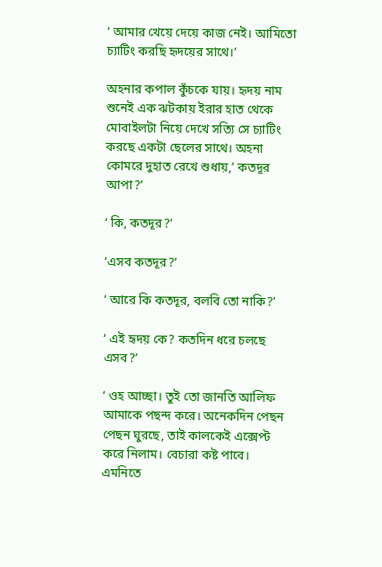‘ আমার খেয়ে দেয়ে কাজ নেই। আমিতো চ্যাটিং করছি হৃদয়ের সাথে।’

অহনার কপাল কুঁচকে যায়। হৃদয় নাম শুনেই এক ঝটকায় ইরার হাত থেকে মোবাইলটা নিয়ে দেখে সত্যি সে চ্যাটিং করছে একটা ছেলের সাথে। অহনা কোমরে দুহাত রেখে শুধায়,’ কতদূর আপা?’

‘ কি, কতদূর?’

‘এসব কতদূর?’

‘ আরে কি কতদূর, বলবি তো নাকি?’

‘ এই হৃদয় কে? কতদিন ধরে চলছে এসব?’

‘ ওহ আচ্ছা। তুই তো জানতি আলিফ আমাকে পছন্দ করে। অনেকদিন পেছন পেছন ঘুরছে, তাই কালকেই এক্সেপ্ট করে নিলাম। বেচারা কষ্ট পাবে। এমনিতে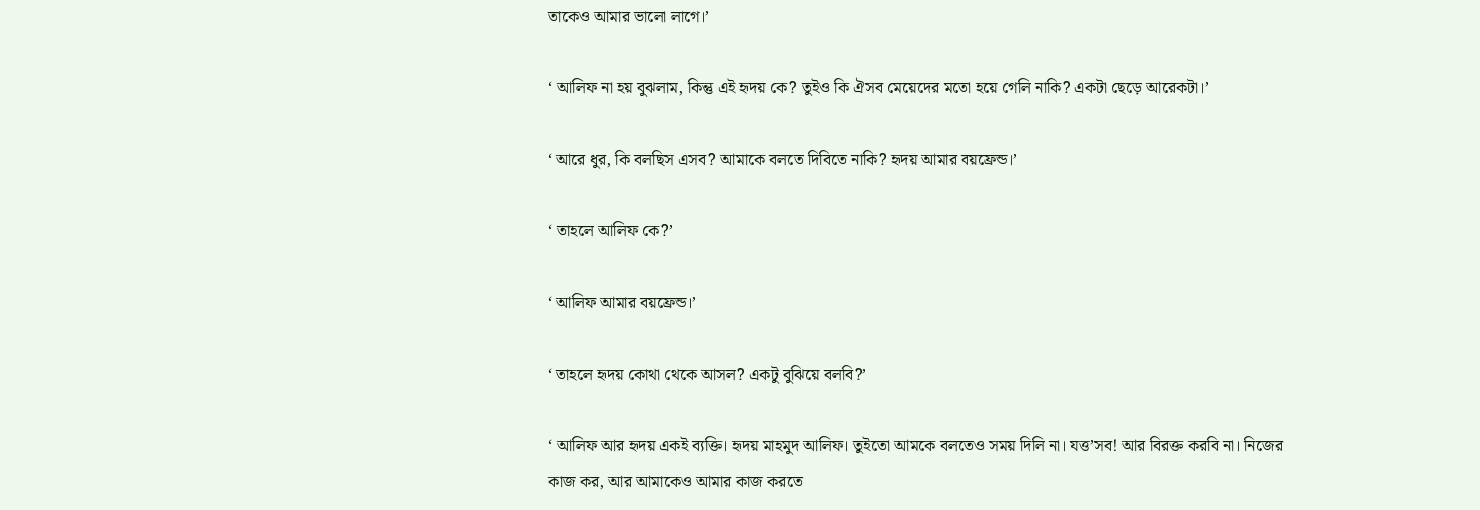তাকেও আমার ভালো লাগে।’

‘ আলিফ না হয় বুঝলাম, কিন্তু এই হৃদয় কে? তুইও কি ঐসব মেয়েদের মতো হয়ে গেলি নাকি? একটা ছেড়ে আরেকটা।’

‘ আরে ধুর, কি বলছিস এসব? আমাকে বলতে দিবিতে নাকি? হৃদয় আমার বয়ফ্রেন্ড।’

‘ তাহলে আলিফ কে?’

‘ আলিফ আমার বয়ফ্রেন্ড।’

‘ তাহলে হৃদয় কোথা থেকে আসল? একটু বুঝিয়ে বলবি?’

‘ আলিফ আর হৃদয় এক‌ই ব্যক্তি। হৃদয় মাহমুদ আলিফ। তুইতো আমকে বলতেও সময় দিলি না। যত্ত’সব! আর বিরক্ত করবি না। নিজের কাজ কর, আর আমাকেও আমার কাজ করতে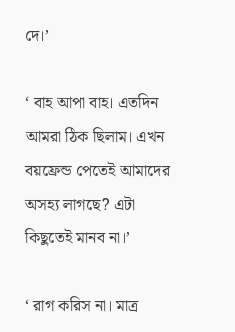দে।’

‘ বাহ আপা বাহ। এতদিন আমরা ঠিক ছিলাম। এখন বয়ফ্রেন্ড পেতেই আমাদের অসহ্য লাগছে? এটা কিছুতেই মানব না।’

‘ রাগ করিস না। মাত্র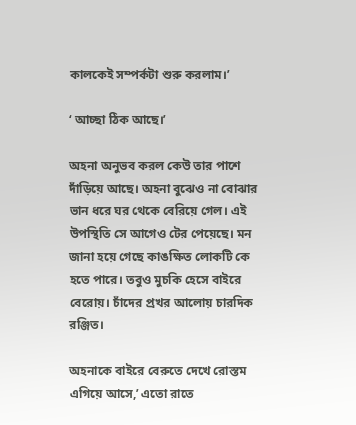কালকেই সম্পর্কটা শুরু করলাম।’

‘ আচ্ছা ঠিক আছে।’

অহনা অনুভব করল কেউ তার পাশে দাঁড়িয়ে আছে। অহনা বুঝেও না বোঝার ভান ধরে ঘর থেকে বেরিয়ে গেল। এই উপস্থিতি সে আগেও টের পেয়েছে। মন জানা হয়ে গেছে কাঙক্ষিত লোকটি কে হতে পারে। তবুও মুচকি হেসে বাইরে বেরোয়। চাঁদের প্রখর আলোয় চারদিক রঞ্জিত।

অহনাকে বাইরে বেরুতে দেখে রোস্তম এগিয়ে আসে,’ এতো রাতে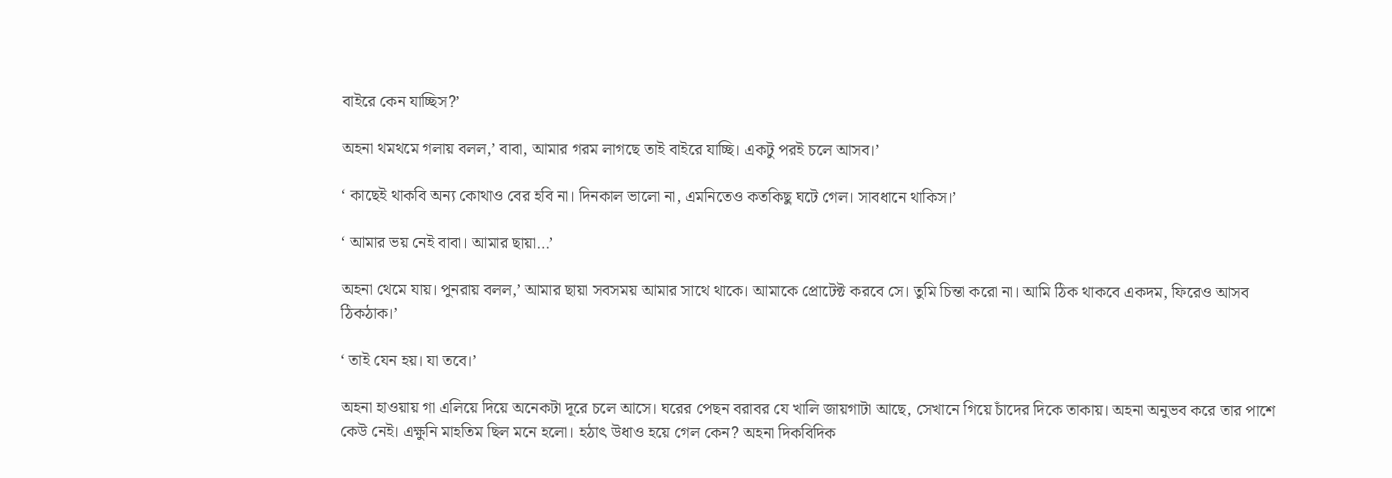বাইরে কেন যাচ্ছিস?’

অহনা থমথমে গলায় বলল,’ বাবা, আমার গরম লাগছে তাই বাইরে যাচ্ছি। একটু পর‌ই চলে আসব।’

‘ কাছেই থাকবি অন্য কোথাও বের হবি না। দিনকাল ভালো না, এমনিতেও কতকিছু ঘটে গেল। সাবধানে থাকিস।’

‘ আমার ভয় নেই বাবা। আমার ছায়া…’

অহনা থেমে যায়। পুনরায় বলল,’ আমার ছায়া সবসময় আমার সাথে থাকে। আমাকে প্রোটেক্ট করবে সে। তুমি চিন্তা করো না। আমি ঠিক থাকবে একদম, ফিরেও আসব ঠিকঠাক।’

‘ তাই যেন হয়। যা তবে।’

অহনা হাওয়ায় গা এলিয়ে দিয়ে অনেকটা দূরে চলে আসে। ঘরের পেছন বরাবর যে খালি জায়গাটা আছে, সেখানে গিয়ে চাঁদের দিকে তাকায়। অহনা অনুভব করে তার পাশে কেউ নেই। এক্ষুনি মাহতিম ছিল মনে হলো। হঠাৎ উধাও হয়ে গেল কেন? অহনা দিকবিদিক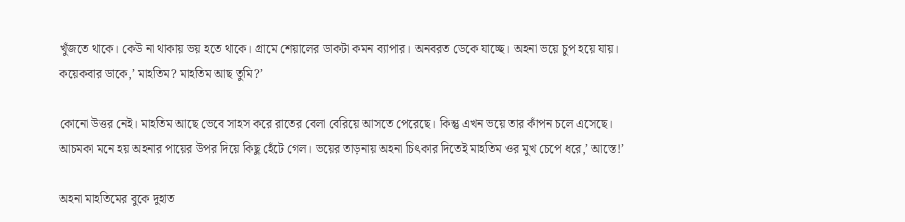খুঁজতে থাকে। কেউ না থাকায় ভয় হতে থাকে। গ্রামে শেয়ালের ডাকটা কমন ব্যাপার। অনবরত ডেকে যাচ্ছে। অহনা ভয়ে চুপ হয়ে যায়। কয়েকবার ডাকে,’ মাহতিম? মাহতিম আছ তুমি?’

কোনো উত্তর নেই। মাহতিম আছে ভেবে সাহস করে রাতের বেলা বেরিয়ে আসতে পেরেছে। কিন্তু এখন ভয়ে তার কাঁপন চলে এসেছে।
আচমকা মনে হয় অহনার পায়ের উপর দিয়ে কিছু হেঁটে গেল। ভয়ের তাড়নায় অহনা চিৎকার দিতেই মাহতিম ওর মুখ চেপে ধরে,’ আস্তে!’

অহনা মাহতিমের বুকে দুহাত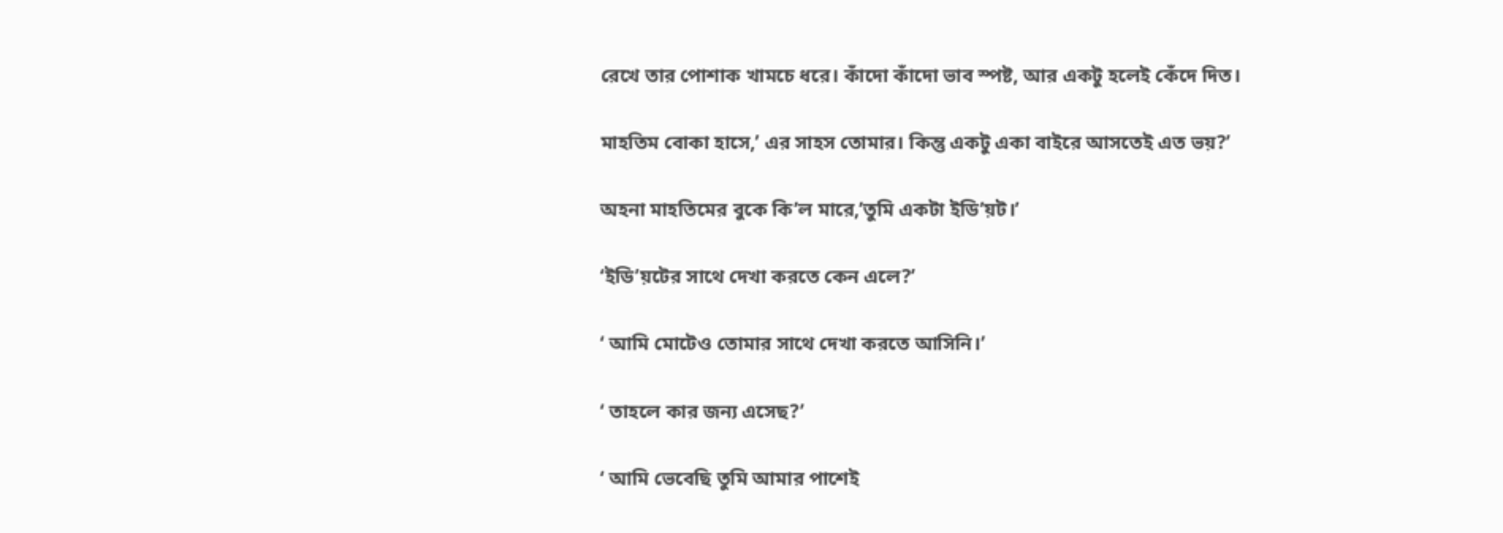রেখে তার পোশাক খামচে ধরে। কাঁদো কাঁদো ভাব স্পষ্ট, আর একটু হলেই কেঁদে দিত।

মাহতিম বোকা হাসে,’ এর সাহস তোমার। কিন্তু একটু একা বাইরে আসতেই এত ভয়?’

অহনা মাহতিমের বুকে কি’ল মারে,’তুমি একটা ইডি’য়ট।’

‘ইডি’য়টের সাথে দেখা করতে কেন এলে?’

‘ আমি মোটেও তোমার সাথে দেখা করতে আসিনি।’

‘ তাহলে কার জন্য এসেছ?’

‘ আমি ভেবেছি তুমি আমার পাশেই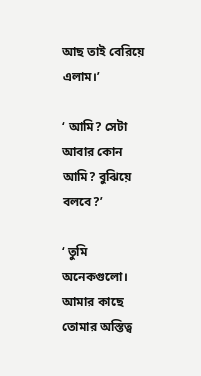আছ তাই বেরিয়ে এলাম।’

‘ আমি? সেটা আবার কোন আমি? বুঝিয়ে বলবে?’

‘ তুমি অনেকগুলো। আমার কাছে তোমার অস্তিত্ব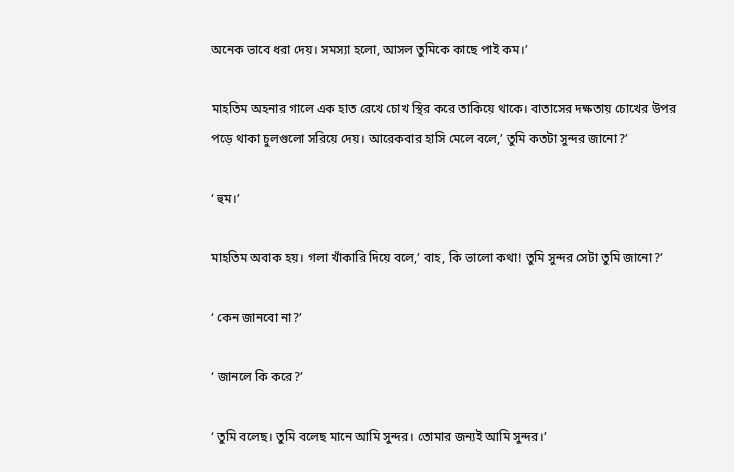অনেক ভাবে ধরা দেয়। সমস্যা হলো, আসল তুমিকে কাছে পাই কম।’

মাহতিম অহনার গালে এক হাত রেখে চোখ স্থির করে তাকিয়ে থাকে। বাতাসের দক্ষতায় চোখের উপর পড়ে থাকা চুলগুলো সরিয়ে দেয়। আরেকবার হাসি মেলে বলে,’ তুমি কতটা সুন্দর জানো?’

‘ হুম।’

মাহতিম অবাক হয়। গলা খাঁকারি দিয়ে বলে,’ বাহ, কি ভালো কথা! তুমি সুন্দর সেটা তুমি জানো?’

‘ কেন জানবো না?’

‘ জানলে কি করে?’

‘ তুমি বলেছ। তুমি বলেছ মানে আমি সুন্দর। তোমার জন্য‌ই আমি সুন্দর।’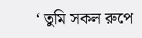‘ তুমি সকল রুপে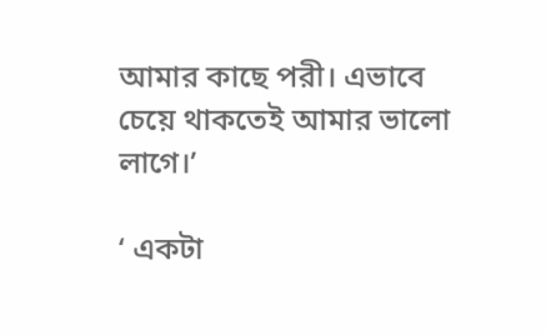আমার কাছে পরী। এভাবে চেয়ে থাকতেই আমার ভালো লাগে।’

‘ একটা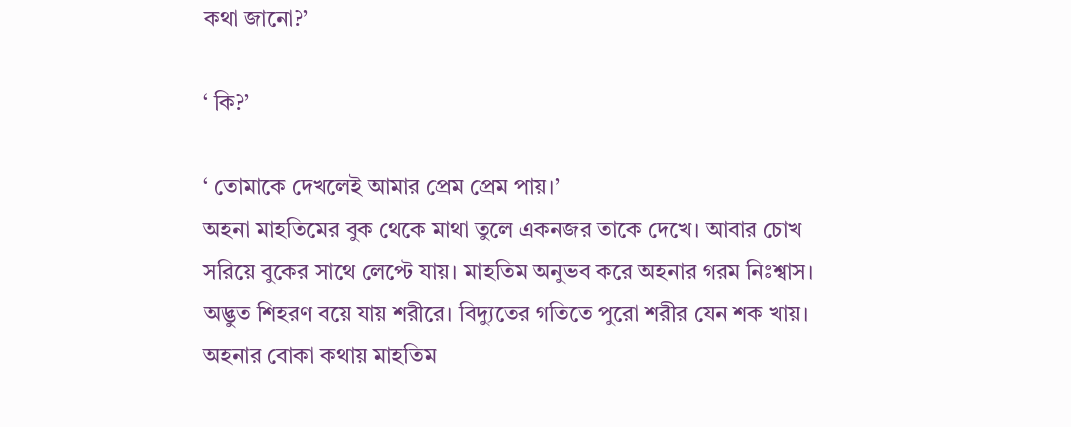কথা জানো?’

‘ কি?’

‘ তোমাকে দেখলেই আমার প্রেম প্রেম পায়।’
অহনা মাহতিমের বুক থেকে মাথা তুলে একনজর তাকে দেখে। আবার চোখ সরিয়ে বুকের সাথে লেপ্টে যায়। মাহতিম অনুভব করে অহনার গরম নিঃশ্বাস। অদ্ভুত শিহরণ বয়ে যায় শরীরে। বিদ্যুতের গতিতে পুরো শরীর যেন শক খায়।
অহনার বোকা কথায় মাহতিম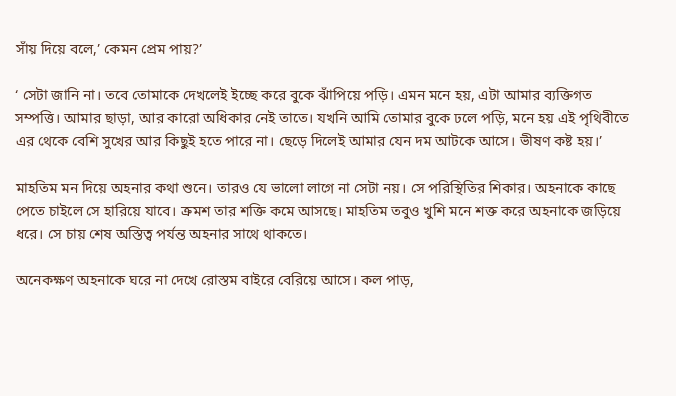সাঁয় দিয়ে বলে,’ কেমন প্রেম পায়?’

‘ সেটা জানি না। তবে তোমাকে দেখলেই ইচ্ছে করে বুকে ঝাঁপিয়ে পড়ি। এমন মনে হয়, এটা আমার ব্যক্তিগত সম্পত্তি। আমার ছাড়া, আর কারো অধিকার নেই তাতে। যখনি আমি তোমার বুকে ঢলে পড়ি, মনে হয় এই পৃথিবীতে এর থেকে বেশি সুখের আর কিছুই হতে পারে না। ছেড়ে দিলেই আমার যেন দম আটকে আসে। ভীষণ কষ্ট হয়।’

মাহতিম মন দিয়ে অহনার কথা শুনে। তার‌ও যে ভালো লাগে না সেটা নয়। সে পরিস্থিতির শিকার। অহনাকে কাছে পেতে চাইলে সে হারিয়ে যাবে। ক্রমশ তার শক্তি কমে আসছে। মাহতিম তবুও খুশি মনে শক্ত করে অহনাকে জড়িয়ে ধরে। সে চায় শেষ অস্তিত্ব পর্যন্ত অহনার সাথে থাকতে‌।

অনেকক্ষণ অহনাকে ঘরে না দেখে রোস্তম বাইরে বেরিয়ে আসে। কল পাড়,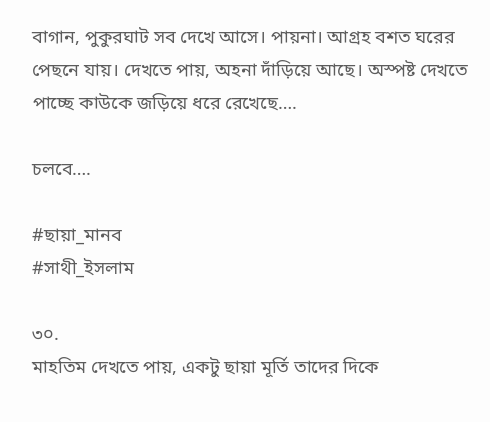বাগান, পুকুরঘাট সব দেখে আসে। পায়না। আগ্রহ বশত ঘরের পেছনে যায়। দেখতে পায়, অহনা দাঁড়িয়ে আছে। অস্পষ্ট দেখতে পাচ্ছে কাউকে জড়িয়ে ধরে রেখেছে‌….

চলবে….

#ছায়া_মানব
#সাথী_ইসলাম

৩০.
মাহতিম দেখতে পায়, একটু ছায়া মূর্তি তাদের দিকে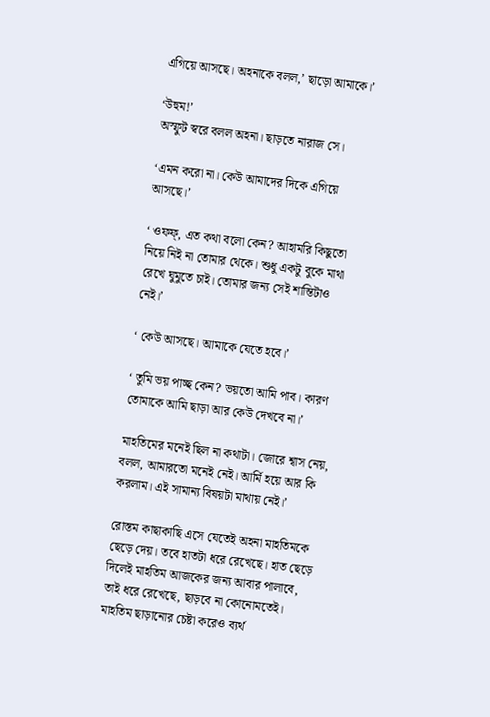এগিয়ে আসছে। অহনাকে বলল,’ ছাড়ো আমাকে।’

‘উহুম!’
অস্ফুট স্বরে বলল অহনা। ছাড়তে নারাজ সে।

‘এমন করো না। কেউ আমাদের দিকে এগিয়ে আসছে।’

‘ ওফফ্, এত কথা বলো কেন? আহামরি কিছুতো নিয়ে নিই না তোমার থেকে। শুধু একটু বুকে মাথা রেখে ঘুমুতে চাই। তোমার জন্য সেই শান্তিটাও নেই।’

‘ কেউ আসছে। আমাকে যেতে হবে।’

‘ তুমি ভয় পাচ্ছ কেন? ভয়তো আমি পাব। কারণ তোমাকে আমি ছাড়া আর কেউ দেখবে না।’

মাহতিমের মনেই ছিল না কথাটা। জোরে শ্বাস নেয়, বলল, আমারতো মনেই নেই। আর্মি হয়ে আর কি করলাম। এই সামান্য বিষয়টা মাথায় নেই।’

রোস্তম কাছাকাছি এসে যেতেই অহনা মাহতিমকে ছেড়ে দেয়। তবে হাতটা ধরে রেখেছে। হাত ছেড়ে দিলেই মাহতিম আজকের জন্য আবার পালাবে, তাই ধরে রেখেছে, ছাড়বে না কোনোমতেই। মাহতিম ছাড়ানোর চেষ্টা করেও ব্যর্থ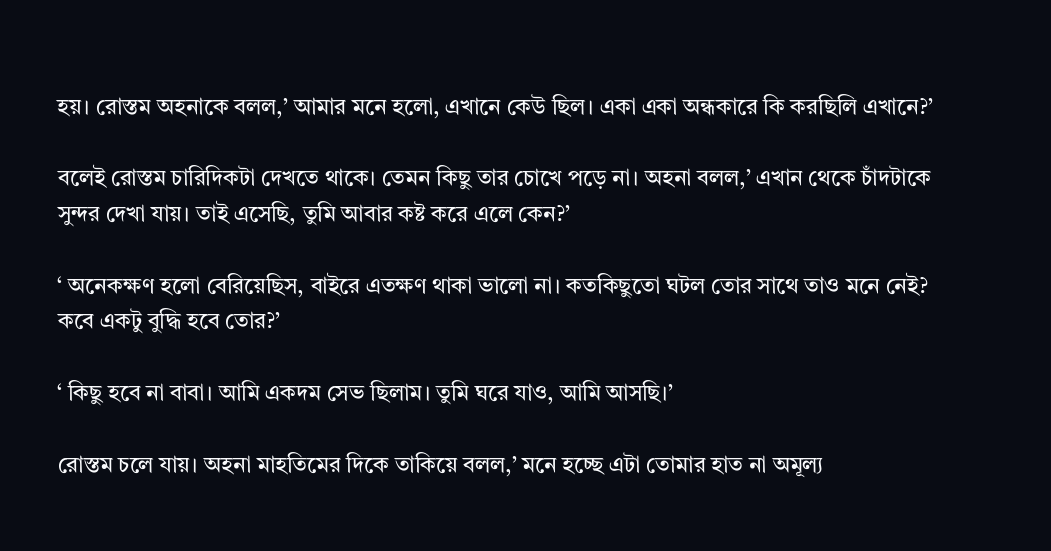হয়। রোস্তম অহনাকে বলল,’ আমার মনে হলো, এখানে কেউ ছিল। একা একা অন্ধকারে কি করছিলি এখানে?’

বলেই রোস্তম চারিদিকটা দেখতে থাকে। তেমন কিছু তার চোখে পড়ে না। অহনা বলল,’ এখান থেকে চাঁদটাকে সুন্দর দেখা যায়। তাই এসেছি, তুমি আবার কষ্ট করে এলে কেন?’

‘ অনেকক্ষণ হলো বেরিয়েছিস, বাইরে এতক্ষণ থাকা ভালো না। কতকিছুতো ঘটল তোর সাথে তাও মনে নেই? কবে একটু বুদ্ধি হবে তোর?’

‘ কিছু হবে না বাবা। আমি একদম সেভ ছিলাম। তুমি ঘরে যাও, আমি আসছি।’

রোস্তম চলে যায়। অহনা মাহতিমের দিকে তাকিয়ে বলল,’ মনে হচ্ছে এটা তোমার হাত না অমূল্য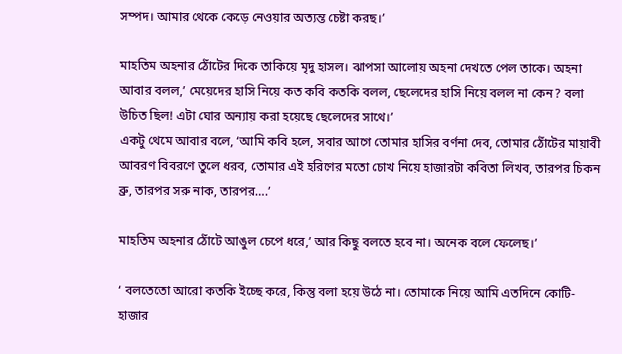সম্পদ। আমার থেকে কেড়ে নেওয়ার অত্যন্ত চেষ্টা করছ।’

মাহতিম অহনার ঠোঁটের দিকে তাকিয়ে মৃদু হাসল। ঝাপসা আলোয় অহনা দেখতে পেল তাকে। অহনা আবার বলল,’ মেয়েদের হাসি নিয়ে কত কবি কতকি বলল, ছেলেদের হাসি নিয়ে বলল না কেন? বলা উচিত ছিল! এটা ঘোর অন্যায় করা হয়েছে ছেলেদের সাথে।’
একটু থেমে আবার বলে, ‘আমি কবি হলে, সবার আগে তোমার হাসির বর্ণনা দেব, তোমার ঠোঁটের মায়াবী আবরণ বিবরণে তুলে ধরব, তোমার এই হরিণের মতো চোখ নিয়ে হাজারটা কবিতা লিখব, তারপর চিকন ব্রু, তারপর সরু নাক, তারপর….’

মাহতিম অহনার ঠোঁটে আঙুল চেপে ধরে,’ আর কিছু বলতে হবে না। অনেক বলে ফেলেছ।’

‘ বলতেতো আরো কতকি ইচ্ছে করে, কিন্তু বলা হয়ে উঠে না। তোমাকে নিয়ে আমি এতদিনে কোটি-হাজার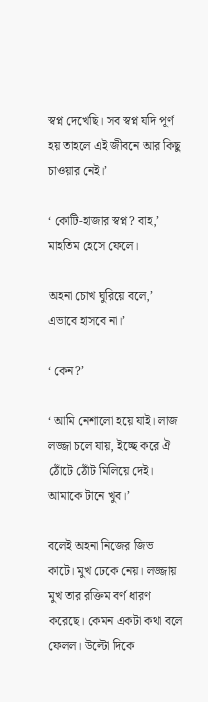স্বপ্ন দেখেছি। সব স্বপ্ন যদি পূর্ণ হয় তাহলে এই জীবনে আর কিছু চাওয়ার নেই।’

‘ কোটি-হাজার স্বপ্ন? বাহ,’ মাহতিম হেসে ফেলে।

অহনা চোখ ঘুরিয়ে বলে,’ এভাবে হাসবে না।’

‘ কেন?’

‘ আমি নেশালো হয়ে যাই। লাজ লজ্জা চলে যায়, ইচ্ছে করে ঐ ঠোঁটে ঠোঁট মিলিয়ে দেই। আমাকে টানে খুব।’

বলেই অহনা নিজের জিভ কাটে। মুখ ঢেকে নেয়। লজ্জায় মুখ তার রক্তিম বর্ণ ধারণ করেছে। কেমন একটা কথা বলে ফেলল। উল্টো দিকে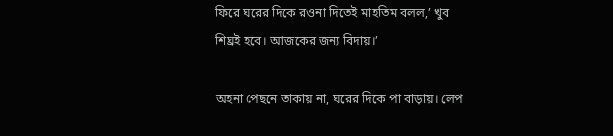ফিরে ঘরের দিকে র‌ওনা দিতেই মাহতিম বলল,’ খুব শিঘ্রই হবে। আজকের জন্য বিদায়।’

অহনা পেছনে তাকায় না, ঘরের দিকে পা বাড়ায়। লেপ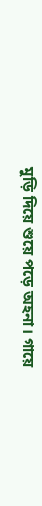মুড়ি দিয়ে শুয়ে পড়ে অহনা। গায়ে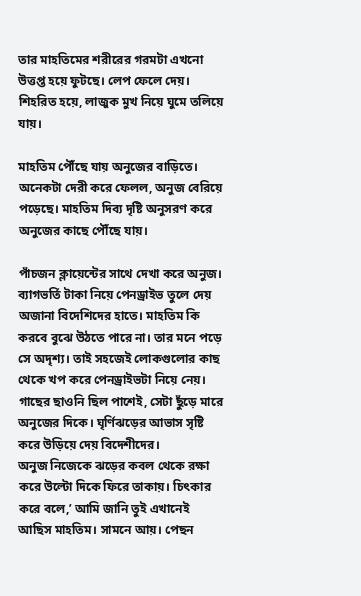তার মাহতিমের শরীরের গরমটা এখনো উত্তপ্ত হয়ে ফুটছে। লেপ ফেলে দেয়। শিহরিত হয়ে, লাজুক মুখ নিয়ে ঘুমে তলিয়ে যায়।

মাহতিম পৌঁছে যায় অনুজের বাড়িতে। অনেকটা দেরী করে ফেলল, অনুজ বেরিয়ে পড়েছে। মাহতিম দিব্য দৃষ্টি অনুসরণ করে অনুজের কাছে পৌঁছে যায়।

পাঁচজন ক্লায়েন্টের সাথে দেখা করে অনুজ। ব্যাগভর্তি টাকা নিয়ে পেনড্রাইভ তুলে দেয় অজানা বিদেশিদের হাতে। মাহতিম কি করবে বুঝে উঠতে পারে না। তার মনে পড়ে সে অদৃশ্য। তাই সহজেই লোকগুলোর কাছ থেকে খপ করে পেনড্রাইভটা নিয়ে নেয়। গাছের ছাওনি ছিল পাশেই, সেটা ছুঁড়ে মারে অনুজের দিকে। ঘৃর্ণিঝড়ের আভাস সৃষ্টি করে উড়িয়ে দেয় বিদেশীদের।
অনুজ নিজেকে ঝড়ের কবল থেকে রক্ষা করে উল্টো দিকে ফিরে তাকায়। চিৎকার করে বলে,’ আমি জানি তুই এখানেই আছিস মাহতিম। সামনে আয়। পেছন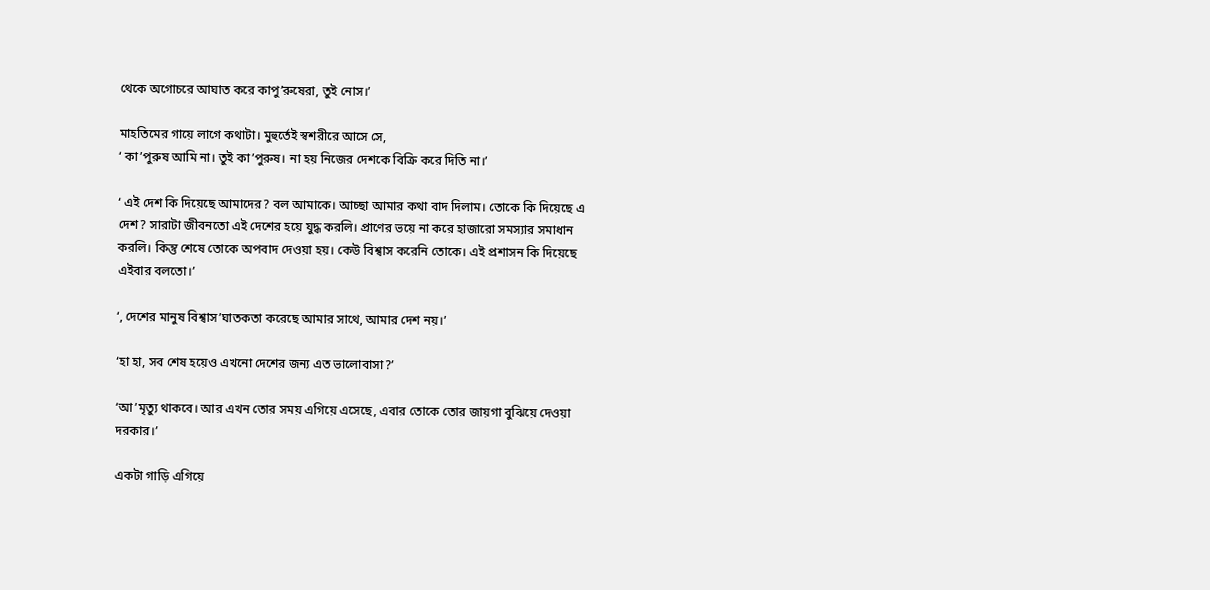থেকে অগোচরে আঘাত করে কাপু’রুষেরা, তুই নোস।’

মাহতিমের গায়ে লাগে কথাটা। মুহুর্তেই স্বশরীরে আসে সে,
‘ কা’পুরুষ আমি না। তুই কা’পুরুষ। না হয় নিজের দেশকে বিক্রি করে দিতি না।’

‘ এই দেশ কি দিয়েছে আমাদের? বল আমাকে। আচ্ছা আমার কথা বাদ দিলাম। তোকে কি দিয়েছে এ দেশ? সারাটা জীবনতো এই দেশের হয়ে যুদ্ধ করলি। প্রাণের ভয়ে না করে হাজারো সমস্যার সমাধান করলি। কিন্তু শেষে তোকে অপবাদ দেওয়া হয়। কেউ বিশ্বাস করেনি তোকে। এই প্রশাসন কি দিয়েছে এইবার বলতো।’

‘, দেশের মানুষ বিশ্বাস’ঘাতকতা করেছে আমার সাথে, আমার দেশ নয়।’

‘হা হা, সব শেষ হয়েও এখনো দেশের জন্য এত ভালোবাসা?’

‘আ’মৃত্যু থাকবে। আর এখন তোর সময় এগিয়ে এসেছে, এবার তোকে তোর জায়গা বুঝিয়ে দেওয়া দরকার।’

একটা গাড়ি এগিয়ে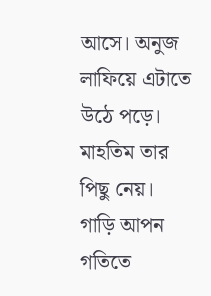আসে। অনুজ লাফিয়ে এটাতে উঠে পড়ে। মাহতিম তার পিছু নেয়। গাড়ি আপন গতিতে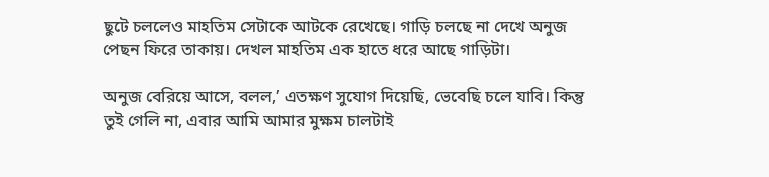ছুটে চললেও মাহতিম সেটাকে আটকে রেখেছে। গাড়ি চলছে না দেখে অনুজ পেছন ফিরে তাকায়। দেখল মাহতিম এক হাতে ধরে আছে গাড়িটা।

অনুজ বেরিয়ে আসে, বলল,’ এতক্ষণ সুযোগ দিয়েছি, ভেবেছি চলে যাবি। কিন্তু তুই গেলি না, এবার আমি আমার মুক্ষম চালটাই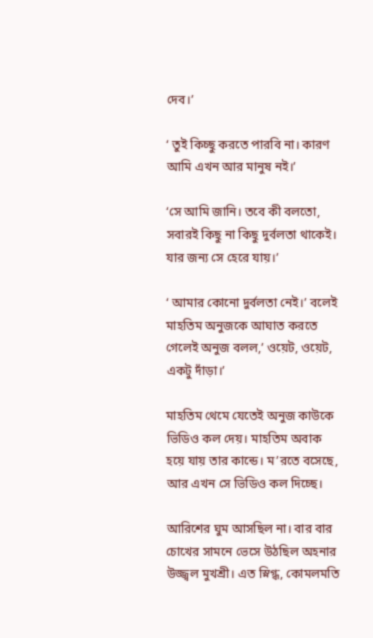দেব।’

‘ তুই কিচ্ছু করতে পারবি না। কারণ আমি এখন আর মানুষ ন‌ই।’

‘সে আমি জানি। তবে কী বলতো, সবার‌ই কিছু না কিছু দুর্বলতা থাকেই। যার জন্য সে হেরে যায়।’

‘ আমার কোনো দুর্বলতা নেই।’ বলেই মাহতিম অনুজকে আঘাত করতে গেলেই অনুজ বলল,’ ওয়েট, ওয়েট, একটু দাঁড়া।’

মাহতিম থেমে যেতেই অনুজ কাউকে ভিডিও কল দেয়। মাহতিম অবাক হয়ে যায় তার কান্ডে। ম’রতে বসেছে, আর এখন সে ভিডিও কল দিচ্ছে।

আরিশের ঘুম আসছিল না। বার বার চোখের সামনে ভেসে উঠছিল অহনার উজ্জ্বল মুখশ্রী। এত স্নিগ্ধ, কোমলমতি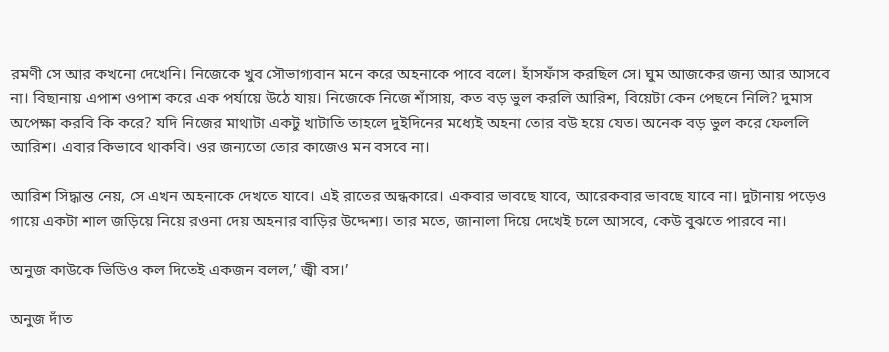রমণী সে আর কখনো দেখেনি। নিজেকে খুব সৌভাগ্যবান মনে করে অহনাকে পাবে বলে। হাঁসফাঁস করছিল সে। ঘুম আজকের জন্য আর আসবে না। বিছানায় এপাশ ওপাশ করে এক পর্যায়ে উঠে যায়। নিজেকে নিজে শাঁসায়, কত বড় ভুল করলি আরিশ, বিয়েটা কেন পেছনে নিলি? দুমাস অপেক্ষা করবি কি করে? যদি নিজের মাথাটা একটু খাটাতি তাহলে দুইদিনের মধ্যেই অহনা তোর ব‌উ হয়ে যেত। অনেক বড় ভুল করে ফেললি আরিশ। এবার কিভাবে থাকবি। ওর জন্যতো তোর কাজেও মন বসবে না‌।

আরিশ সিদ্ধান্ত নেয়, সে এখন অহনাকে দেখতে যাবে। এই রাতের অন্ধকারে। একবার ভাবছে যাবে, আরেকবার ভাবছে যাবে না। দুটানায় পড়েও গায়ে একটা শাল জড়িয়ে নিয়ে র‌ওনা দেয় অহনার বাড়ির উদ্দেশ্য। তার মতে, জানালা দিয়ে দেখেই চলে আসবে, কেউ বুঝতে পারবে না।

অনুজ কাউকে ভিডিও কল দিতেই একজন বলল,’ জ্বী বস।’

অনুজ দাঁত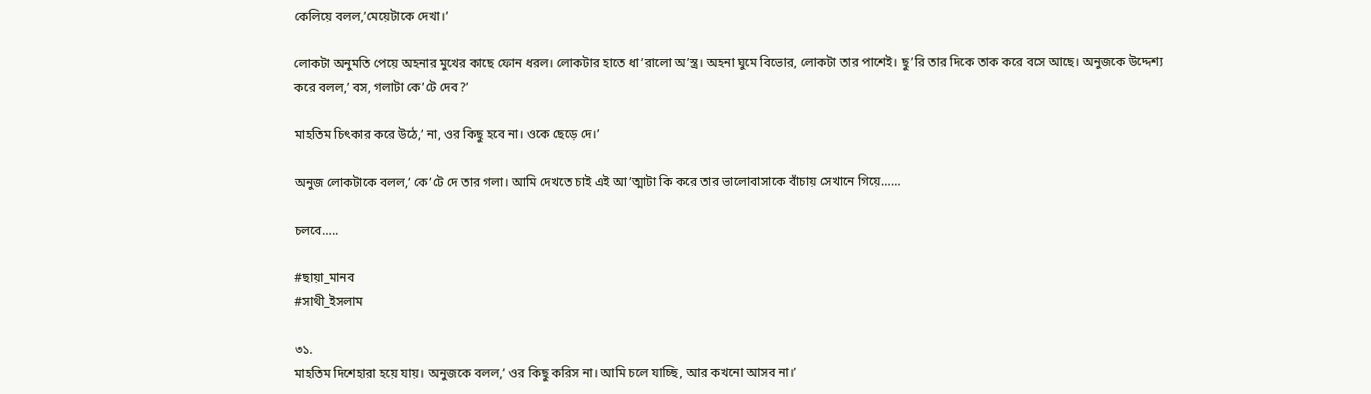কেলিয়ে বলল,’মেয়েটাকে দেখা।’

লোকটা অনুমতি পেয়ে অহনার মুখের কাছে ফোন ধরল। লোকটার হাতে ধা’রালো অ’স্ত্র। অহনা ঘুমে বিভোর, লোকটা তার পাশেই। ছু’রি তার দিকে তাক করে বসে আছে। অনুজকে উদ্দেশ্য করে বলল,’ বস, গলাটা কে’টে দেব?’

মাহতিম চিৎকার করে উঠে,’ না, ওর কিছু হবে না। ওকে ছেড়ে দে।’

অনুজ লোকটাকে বলল,’ কে’টে দে তার গলা। আমি দেখতে চাই এই আ’ত্মাটা কি করে তার ভালোবাসাকে বাঁচায় সেখানে গিয়ে……

চলবে…..

#ছায়া_মানব
#সাথী_ইসলাম

৩১.
মাহতিম দিশেহারা হয়ে যায়। অনুজকে বলল,’ ওর কিছু করিস না। আমি চলে যাচ্ছি, আর কখনো আসব না।’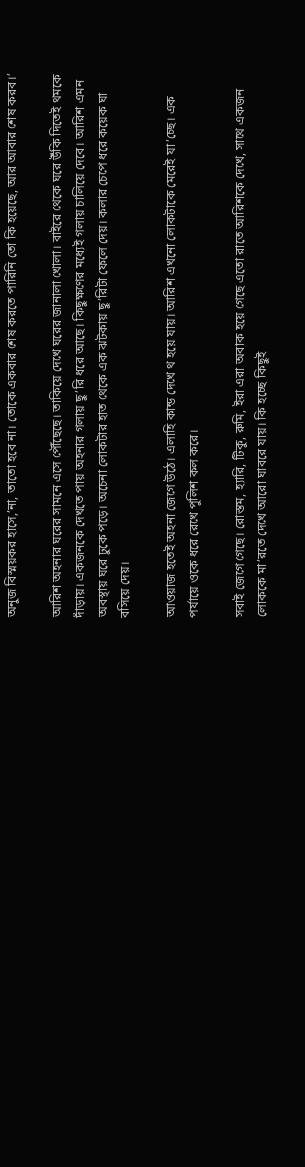অনুজ বিস্ময়কর হাসে,’না, তাতো হবে না। তোকে একবার শেষ করতে পারিনি তো কি হয়েছে, আর আবার শেষ করব।’

আরিশ অহনার ঘরের সামনে এসে পৌঁছেছে। তাকিয়ে দেখে ঘরের জানালা খোলা। বাইরে থেকে ঘরে উঁকি দিতেই থমকে দাঁড়ায়। একজনকে দেখতে পায় অহনার গলায় ছু’রি ধরে আছে। কিছুক্ষণের মধ্যেই গলায় চালিয়ে দেবে। আরিশ এমন অবস্থায় ঘরে ঢুকে পড়ে। অচেনা লোকটার হাত থেকে এক ঝটকায় ছু’রিটা ফেলে দেয়। কলার চেপে ধরে কয়েক ঘা বসিয়ে দেয়।

আওয়াজ হতেই অহনা জেগে উঠে। এলাহি কান্ড দেখে থ হয়ে যায়। আরিশ এখনো লোকটাকে মেরেই যা’চ্ছে। এক পর্যায়ে ওকে ধরে রেখে পুলিশ কল করে।

সবাই জেগে গেছে। রোস্তম, হ্যারি, টিকু, রুমি, ইরা এরা অবাক হয়ে গেছে এতো রাতে আরিশকে দেখে, সাথে একজন লোককে মা’রতে দেখে আরো ঘাবরে যায়। কি হচ্ছে কিছুই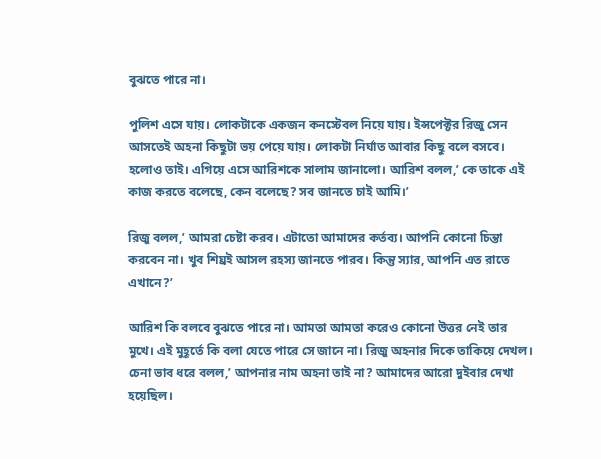বুঝতে পারে না।

পুলিশ এসে যায়। লোকটাকে একজন কনস্টেবল নিয়ে যায়। ইন্সপেক্টর রিজু সেন আসতেই অহনা কিছুটা ভয় পেয়ে যায়। লোকটা নির্ঘাত আবার কিছু বলে বসবে। হলোও তাই। এগিয়ে এসে আরিশকে সালাম জানালো। আরিশ বলল,’ কে তাকে এই কাজ করতে বলেছে, কেন বলেছে? সব জানতে চাই আমি।’

রিজু বলল,’ আমরা চেষ্টা করব। এটাতো আমাদের কর্তব্য। আপনি কোনো চিন্তা করবেন না। খুব শিঘ্রই আসল রহস্য জানতে পারব। কিন্তু স্যার, আপনি এত রাতে এখানে?’

আরিশ কি বলবে বুঝতে পারে না। আমতা আমতা করেও কোনো উত্তর নেই তার মুখে। এই মুহূর্তে কি বলা যেতে পারে সে জানে না। রিজু অহনার দিকে তাকিয়ে দেখল। চেনা ভাব ধরে বলল,’ আপনার নাম অহনা তাই না? আমাদের আরো দুইবার দেখা হয়েছিল।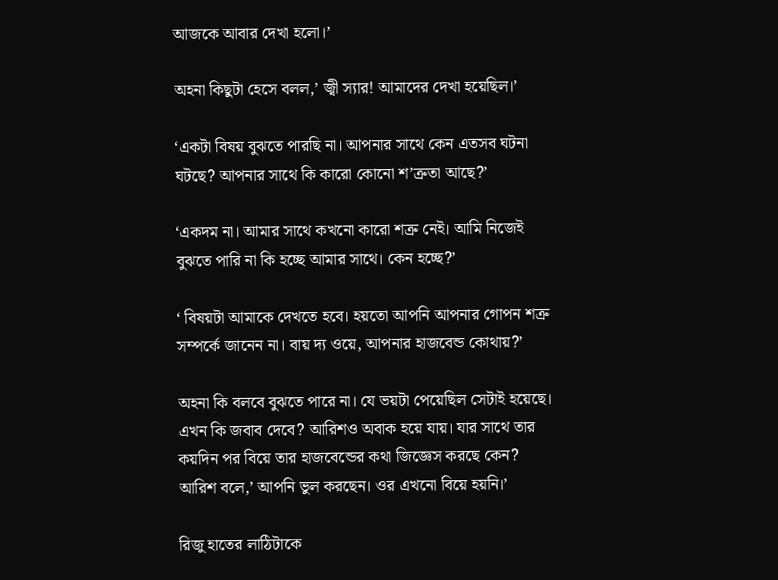আজকে আবার দেখা হলো।’

অহনা কিছুটা হেসে বলল,’ জ্বী স্যার! আমাদের দেখা হয়েছিল।’

‘একটা বিষয় বুঝতে পারছি না। আপনার সাথে কেন এতসব ঘটনা ঘটছে? আপনার সাথে কি কারো কোনো শ’ত্রুতা আছে?’

‘একদম না। আমার সাথে কখনো কারো শত্রু নেই। আমি নিজেই বুঝতে পারি না কি হচ্ছে আমার সাথে। কেন হচ্ছে?’

‘ বিষয়টা আমাকে দেখতে হবে। হয়তো আপনি আপনার গোপন শত্রু সম্পর্কে জানেন না। বায় দ্য ওয়ে, আপনার হাজবেন্ড কোথায়?’

অহনা কি বলবে বুঝতে পারে না। যে ভয়টা পেয়েছিল সেটাই হয়েছে। এখন কি জবাব দেবে? আরিশ‌ও অবাক হয়ে যায়। যার সাথে তার কয়দিন পর বিয়ে তার হাজবেন্ডের কথা জিজ্ঞেস করছে কেন?
আরিশ বলে,’ আপনি ভুল করছেন। ওর এখনো বিয়ে হয়নি।’

রিজু হাতের লাঠিটাকে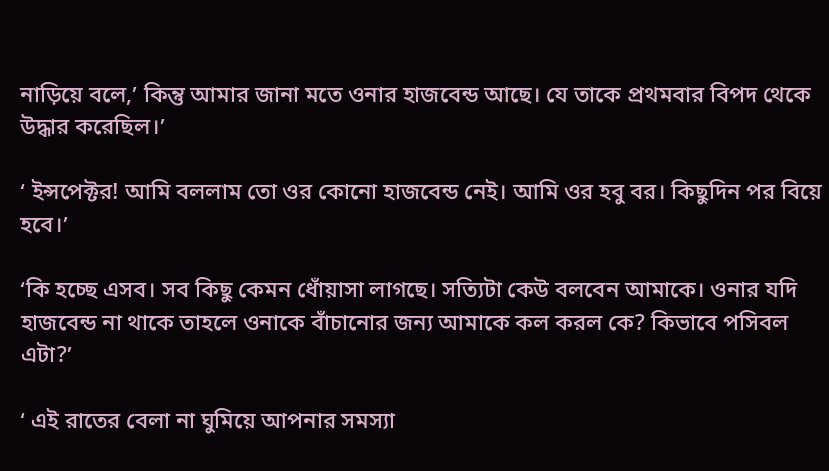নাড়িয়ে বলে,’ কিন্তু আমার জানা মতে ওনার হাজবেন্ড আছে। যে তাকে প্রথমবার বিপদ থেকে উদ্ধার করেছিল।’

‘ ইন্সপেক্টর! আমি বললাম তো ওর কোনো হাজবেন্ড নেই। আমি ওর হবু বর। কিছুদিন পর বিয়ে হবে‌।’

‘কি হচ্ছে এসব। সব কিছু কেমন ধোঁয়াসা লাগছে। সত্যিটা কেউ বলবেন আমাকে। ওনার যদি হাজবেন্ড না থাকে তাহলে ওনাকে বাঁচানোর জন্য আমাকে কল করল কে? কিভাবে পসিবল এটা?’

‘ এই রাতের বেলা না ঘুমিয়ে আপনার সমস্যা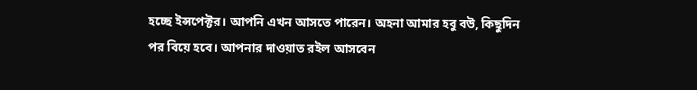হচ্ছে ইন্সপেক্টর। আপনি এখন আসতে পারেন। অহনা আমার হবু‌ ব‌উ, কিছুদিন পর বিয়ে হবে। আপনার দাওয়াত র‌ইল আসবেন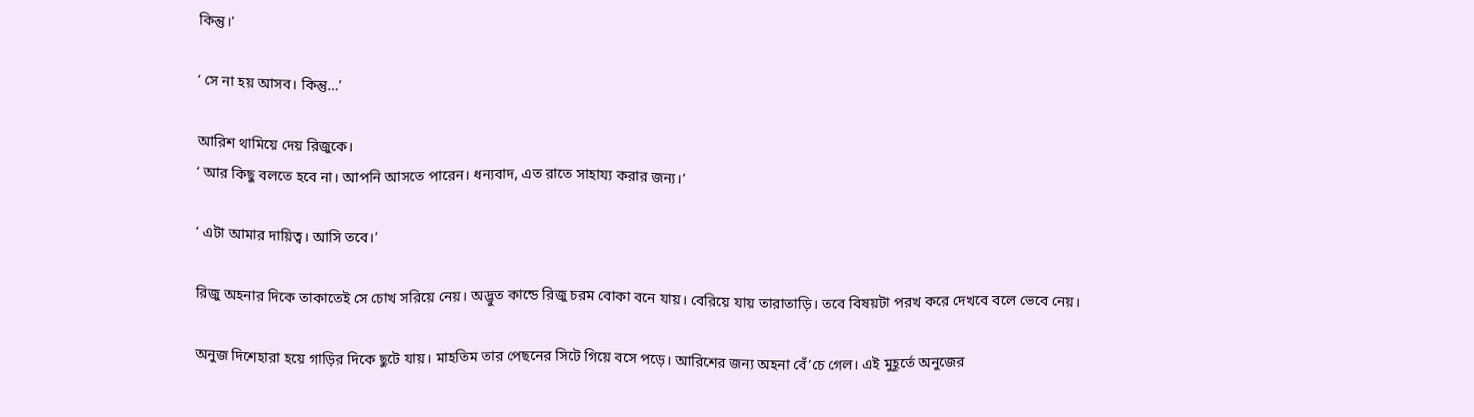কিন্তু।’

‘ সে না হয় আসব। কিন্তু…’

আরিশ থামিয়ে দেয় রিজুকে।
‘ আর কিছু বলতে হবে না। আপনি আসতে পারেন। ধন্যবাদ, এত রাতে সাহায্য করার জন্য।’

‘ এটা আমার দায়িত্ব। আসি তবে।’

রিজু অহনার দিকে তাকাতেই সে চোখ সরিয়ে নেয়। অদ্ভুত কান্ডে রিজু চরম বোকা বনে যায়। বেরিয়ে যায় তারাতাড়ি। তবে বিষয়টা পরখ করে দেখবে বলে ভেবে নেয়।

অনুজ দিশেহারা হয়ে গাড়ির দিকে ছুটে যায়। মাহতিম তার পেছনের সিটে গিয়ে বসে পড়ে। আরিশের জন্য অহনা বেঁ’চে গেল। এই মুহূর্তে অনুজের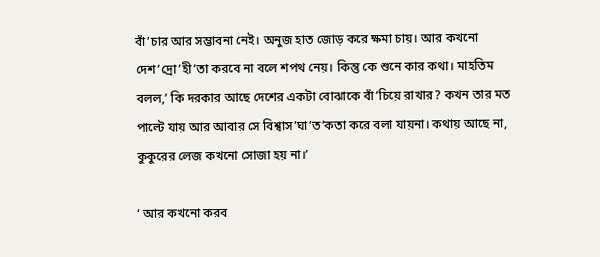বাঁ’চার আর সম্ভাবনা নেই। অনুজ হাত জোড় করে ক্ষমা চায়। আর কখনো দেশ’দ্রো’হী’তা করবে না বলে শপথ নেয়। কিন্তু কে শুনে কার কথা। মাহতিম বলল,’ কি দরকার আছে দেশের একটা বোঝাকে বাঁ’চিয়ে রাখার? কখন তার মত পাল্টে যায় আর আবার সে বিশ্বাস’ঘা’ত’কতা করে বলা যায়না। কথায় আছে না, কুকুরের লেজ কখনো সোজা হয় না।’

‘ আর কখনো করব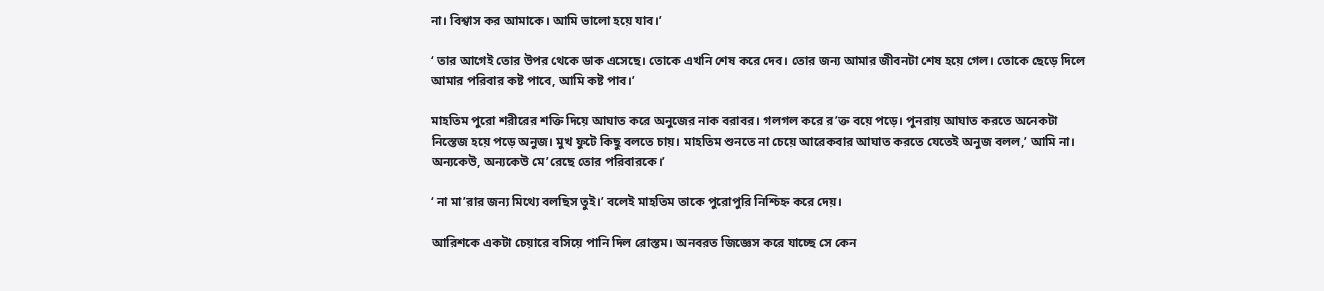না। বিশ্বাস কর আমাকে‌। আমি ভালো হয়ে যাব।’

‘ তার আগেই তোর উপর থেকে ডাক এসেছে। তোকে এখনি শেষ করে দেব। তোর জন্য আমার জীবনটা শেষ হয়ে গেল। তোকে ছেড়ে দিলে আমার পরিবার কষ্ট পাবে, আমি কষ্ট পাব।’

মাহতিম পুরো শরীরের শক্তি দিয়ে আঘাত করে অনুজের নাক বরাবর। গলগল করে র’ক্ত বয়ে পড়ে‌। পুনরায় আঘাত করতে অনেকটা নিস্তেজ হয়ে পড়ে অনুজ। মুখ ফুটে কিছু বলতে চায়। মাহতিম শুনতে না চেয়ে আরেকবার আঘাত করতে যেতেই অনুজ বলল,’ আমি না। অন্যকেউ, অন্যকেউ মে’রেছে তোর পরিবারকে।’

‘ না মা’রার জন্য মিথ্যে বলছিস তুই।’ বলেই মাহতিম তাকে পুরোপুরি নিশ্চিহ্ন করে দেয়।

আরিশকে একটা চেয়ারে বসিয়ে পানি দিল রোস্তম। অনবরত জিজ্ঞেস করে যাচ্ছে সে কেন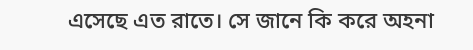এসেছে এত রাতে‌। সে জানে কি করে অহনা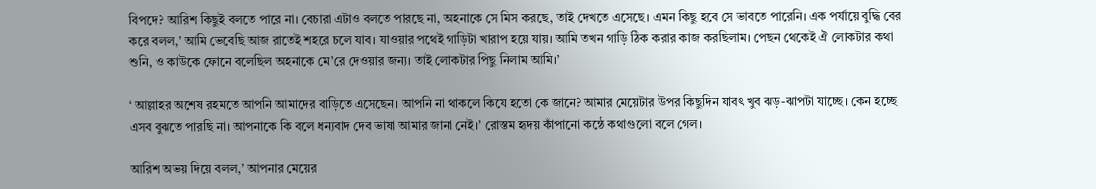বিপদে? আরিশ কিছুই বলতে পারে না। বেচারা এটাও বলতে পারছে না, অহনাকে সে মিস করছে, তাই দেখতে এসেছে। এমন কিছু হবে সে ভাবতে পারেনি। এক পর্যায়ে বুদ্ধি বের করে বলল,’ আমি ভেবেছি আজ রাতেই শহরে চলে যাব। যাওয়ার পথেই গাড়িটা খারাপ হয়ে যায়। আমি তখন গাড়ি ঠিক করার কাজ করছিলাম। পেছন থেকেই ঐ লোকটার কথা শুনি, ও কাউকে ফোনে বলেছিল অহনাকে মে’রে দেওয়ার জন্য। তাই লোকটার পিছু নিলাম আমি।’

‘ আল্লাহর অশেষ রহমতে আপনি আমাদের বাড়িতে এসেছেন। আপনি না থাকলে কিযে হতো কে জানে? আমার মেয়েটার উপর কিছুদিন যাবৎ খুব ঝড়-ঝাপটা যাচ্ছে। কেন হচ্ছে এসব বুঝতে পারছি না। আপনাকে কি বলে ধন্যবাদ দেব ভাষা আমার জানা নেই।’ রোস্তম হৃদয় কাঁপানো কন্ঠে কথাগুলো বলে গেল।

আরিশ অভয় দিয়ে বলল,’ আপনার মেয়ের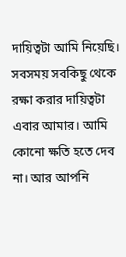দায়িত্বটা আমি নিয়েছি। সবসময় সবকিছু থেকে রক্ষা করার দায়িত্বটা এবার আমার। আমি কোনো ক্ষতি হতে দেব না। আর আপনি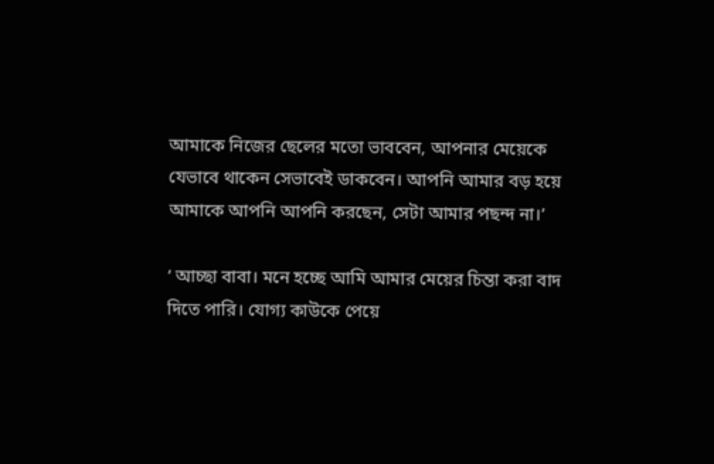আমাকে নিজের ছেলের মতো ভাববেন, আপনার মেয়েকে যেভাবে থাকেন সেভাবেই ডাকবেন। আপনি আমার বড় হয়ে আমাকে আপনি আপনি করছেন, সেটা আমার পছন্দ না।’

‘ আচ্ছা বাবা। মনে হচ্ছে আমি আমার মেয়ের চিন্তা করা বাদ দিতে পারি। যোগ্য কাউকে পেয়ে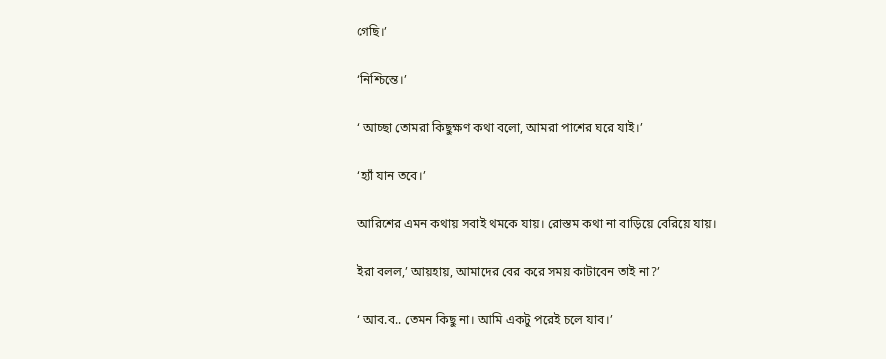গেছি।’

‘নিশ্চিন্তে।’

‘ আচ্ছা তোমরা কিছুক্ষণ কথা বলো, আমরা পাশের ঘরে যাই।’

‘হ্যাঁ যান তবে।’

আরিশের এমন কথায় সবাই থমকে যায়। রোস্তম কথা না বাড়িয়ে বেরিয়ে যায়।

ইরা বলল,’ আয়হায়, আমাদের বের করে সময় কাটাবেন তাই না?’

‘ আব.ব.. তেমন কিছু না। আমি একটু পরেই চলে যাব।’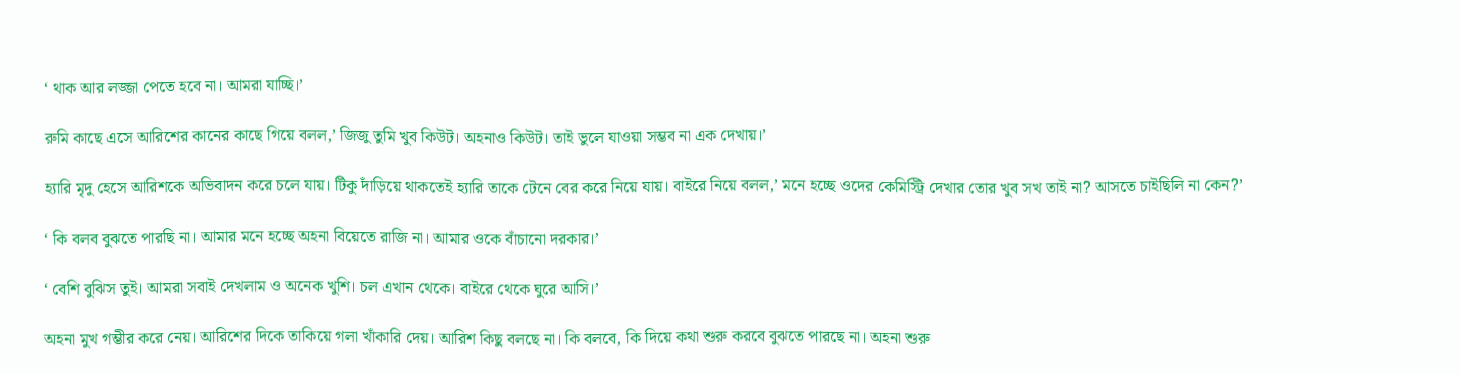‘ থাক আর লজ্জা পেতে হবে না। আমরা যাচ্ছি।’

রুমি কাছে এসে আরিশের কানের কাছে গিয়ে বলল,’ জিজু তুমি খুব কিউট। অহনাও কিউট। তাই ভুলে যাওয়া সম্ভব না এক দেখায়।’

হ্যারি মৃদু হেসে আরিশকে অভিবাদন করে চলে যায়। টিকু দাঁড়িয়ে থাকতেই হ্যারি তাকে টেনে বের করে নিয়ে যায়। বাইরে নিয়ে বলল,’ মনে হচ্ছে ওদের কেমিস্ট্রি দেখার তোর খুব সখ তাই না? আসতে চাইছিলি না কেন?’

‘ কি বলব বুঝতে পারছি না। আমার মনে হচ্ছে অহনা বিয়েতে রাজি না। আমার ওকে বাঁচানো দরকার।’

‘ বেশি‌ বুঝিস তুই। আমরা সবাই দেখলাম ও অনেক খুশি। চল এখান থেকে। বাইরে থেকে ঘুরে আসি।’

অহনা মুখ গম্ভীর করে নেয়। আরিশের দিকে তাকিয়ে গলা খাঁকারি দেয়। আরিশ কিছু বলছে না। কি বলবে, কি দিয়ে কথা শুরু করবে বুঝতে পারছে না। অহনা শুরু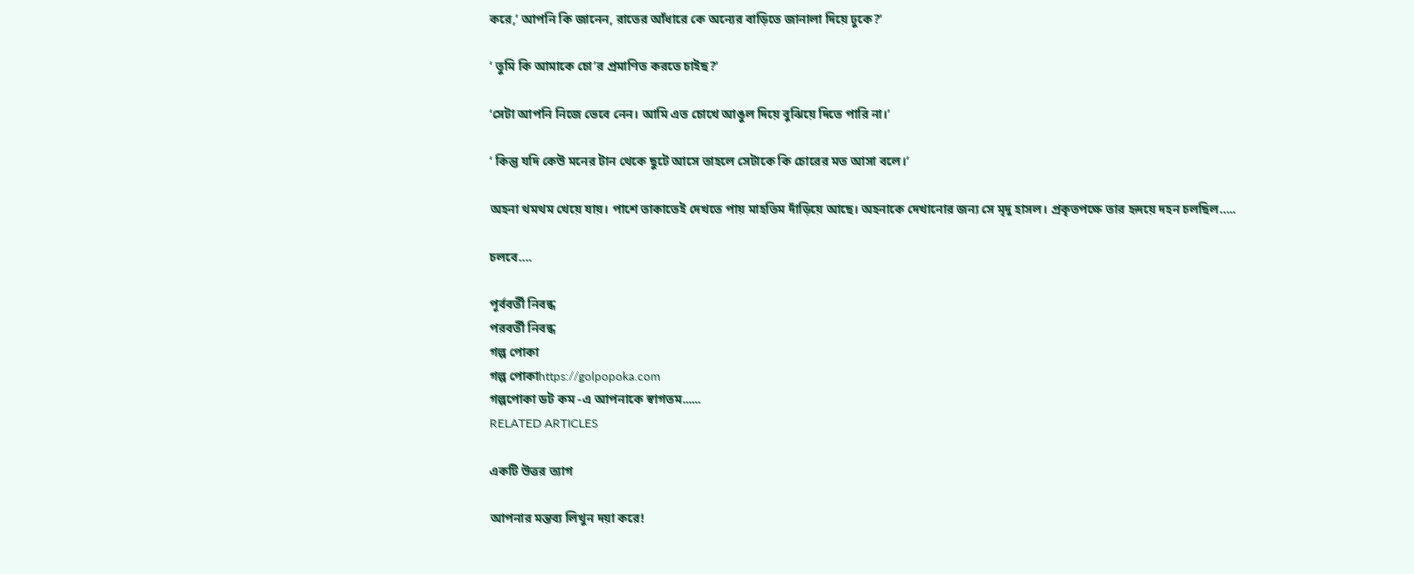করে,’ আপনি কি জানেন, রাতের আঁধারে কে অন্যের বাড়িতে জানালা দিয়ে ঢুকে?’

‘ তুমি কি আমাকে চো’র প্রমাণিত করতে চাইছ?’

‘সেটা আপনি নিজে ভেবে নেন। আমি এত চোখে আঙুল দিয়ে বুঝিয়ে দিতে পারি না।’

‘ কিন্তু যদি কেউ মনের টান থেকে ছুটে আসে তাহলে সেটাকে কি চোরের মত আসা বলে।’

অহনা থমথম খেয়ে যায়। পাশে তাকাতেই দেখতে পায় মাহতিম দাঁড়িয়ে আছে। অহনাকে দেখানোর জন্য সে মৃদু হাসল। প্রকৃতপক্ষে তার হৃদয়ে দহন চলছিল…..

চলবে….

পূর্ববর্তী নিবন্ধ
পরবর্তী নিবন্ধ
গল্প পোকা
গল্প পোকাhttps://golpopoka.com
গল্পপোকা ডট কম -এ আপনাকে স্বাগতম......
RELATED ARTICLES

একটি উত্তর ত্যাগ

আপনার মন্তব্য লিখুন দয়া করে!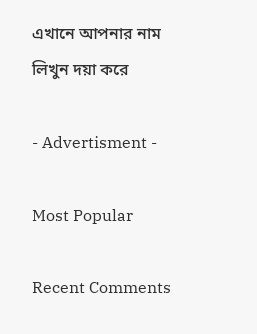এখানে আপনার নাম লিখুন দয়া করে

- Advertisment -

Most Popular

Recent Comments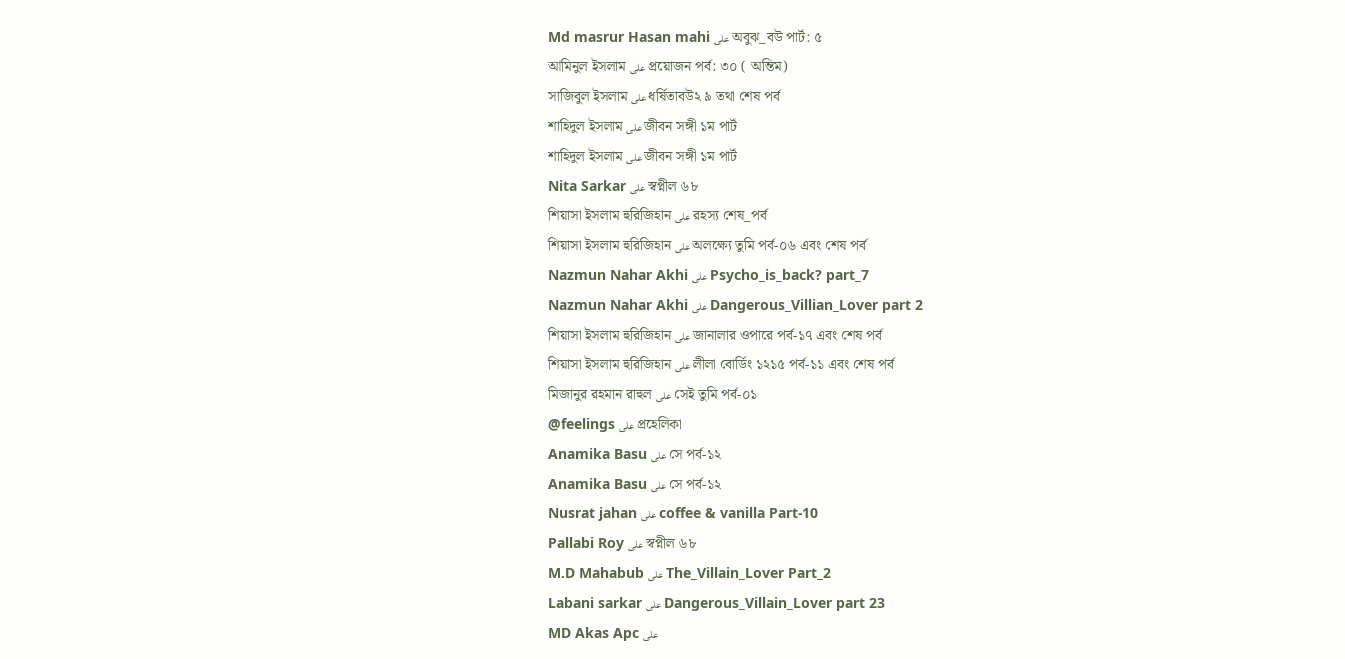Md masrur Hasan mahi على অবুঝ_বউ পার্ট: ৫
আমিনুল ইসলাম على প্রয়োজন পর্ব: ৩০ ( অন্তিম)
সাজিবুল ইসলাম على ধর্ষিতাবউ২ ৯ তথা শেষ পর্ব
শাহিদুল ইসলাম على জীবন সঙ্গী ১ম পার্ট
শাহিদুল ইসলাম على জীবন সঙ্গী ১ম পার্ট
Nita Sarkar على স্বপ্নীল ৬৮
শিয়াসা ইসলাম হুরিজিহান على রহস্য শেষ_পর্ব
শিয়াসা ইসলাম হুরিজিহান على অলক্ষ্যে তুমি পর্ব-০৬ এবং শেষ পর্ব
Nazmun Nahar Akhi على Psycho_is_back? part_7
Nazmun Nahar Akhi على Dangerous_Villian_Lover part 2
শিয়াসা ইসলাম হুরিজিহান على জানালার ওপারে পর্ব-১৭ এবং শেষ পর্ব
শিয়াসা ইসলাম হুরিজিহান على লীলা বোর্ডিং ১২১৫ পর্ব-১১ এবং শেষ পর্ব
মিজানুর রহমান রাহুল على সেই তুমি পর্ব-০১
@feelings على প্রহেলিকা
Anamika Basu على সে পর্ব-১২
Anamika Basu على সে পর্ব-১২
Nusrat jahan على coffee & vanilla Part-10
Pallabi Roy على স্বপ্নীল ৬৮
M.D Mahabub على The_Villain_Lover Part_2
Labani sarkar على Dangerous_Villain_Lover part 23
MD Akas Apc على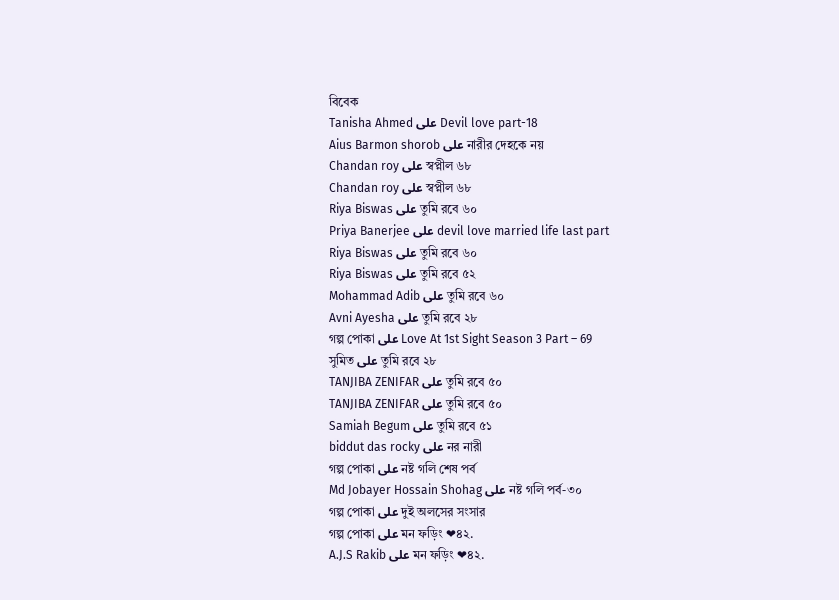বিবেক
Tanisha Ahmed على Devil love part-18
Aius Barmon shorob على নারীর দেহকে নয়
Chandan roy على স্বপ্নীল ৬৮
Chandan roy على স্বপ্নীল ৬৮
Riya Biswas على তুমি রবে ৬০
Priya Banerjee على devil love married life last part
Riya Biswas على তুমি রবে ৬০
Riya Biswas على তুমি রবে ৫২
Mohammad Adib على তুমি রবে ৬০
Avni Ayesha على তুমি রবে ২৮
গল্প পোকা على Love At 1st Sight Season 3 Part – 69
সুমিত على তুমি রবে ২৮
TANJIBA ZENIFAR على তুমি রবে ৫০
TANJIBA ZENIFAR على তুমি রবে ৫০
Samiah Begum على তুমি রবে ৫১
biddut das rocky على নর নারী
গল্প পোকা على নষ্ট গলি শেষ পর্ব
Md Jobayer Hossain Shohag على নষ্ট গলি পর্ব-৩০
গল্প পোকা على দুই অলসের সংসার
গল্প পোকা على মন ফড়িং ❤৪২.
A.J.S Rakib على মন ফড়িং ❤৪২.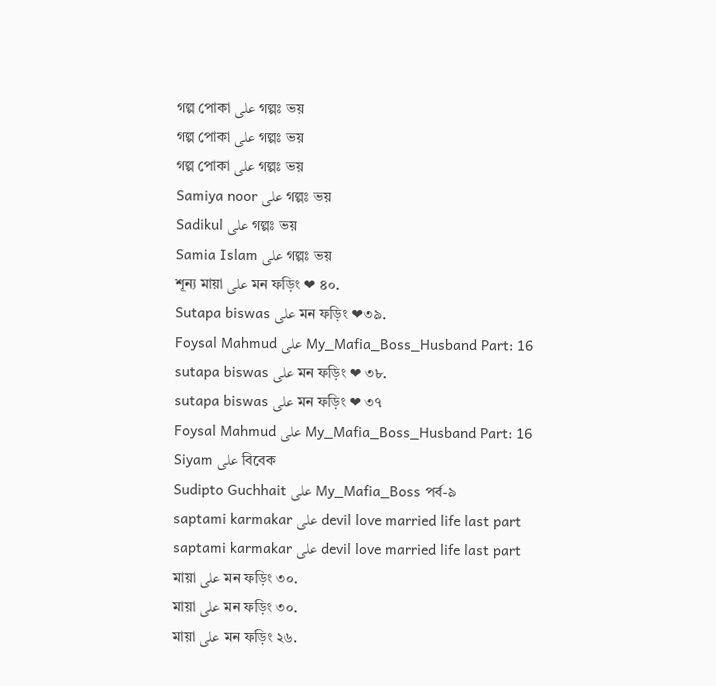গল্প পোকা على গল্পঃ ভয়
গল্প পোকা على গল্পঃ ভয়
গল্প পোকা على গল্পঃ ভয়
Samiya noor على গল্পঃ ভয়
Sadikul على গল্পঃ ভয়
Samia Islam على গল্পঃ ভয়
শূন্য মায়া على মন ফড়িং ❤ ৪০.
Sutapa biswas على মন ফড়িং ❤৩৯.
Foysal Mahmud على My_Mafia_Boss_Husband Part: 16
sutapa biswas على মন ফড়িং ❤ ৩৮.
sutapa biswas على মন ফড়িং ❤ ৩৭
Foysal Mahmud على My_Mafia_Boss_Husband Part: 16
Siyam على বিবেক
Sudipto Guchhait على My_Mafia_Boss পর্ব-৯
saptami karmakar على devil love married life last part
saptami karmakar على devil love married life last part
মায়া على মন ফড়িং ৩০.
মায়া على মন ফড়িং ৩০.
মায়া على মন ফড়িং ২৬.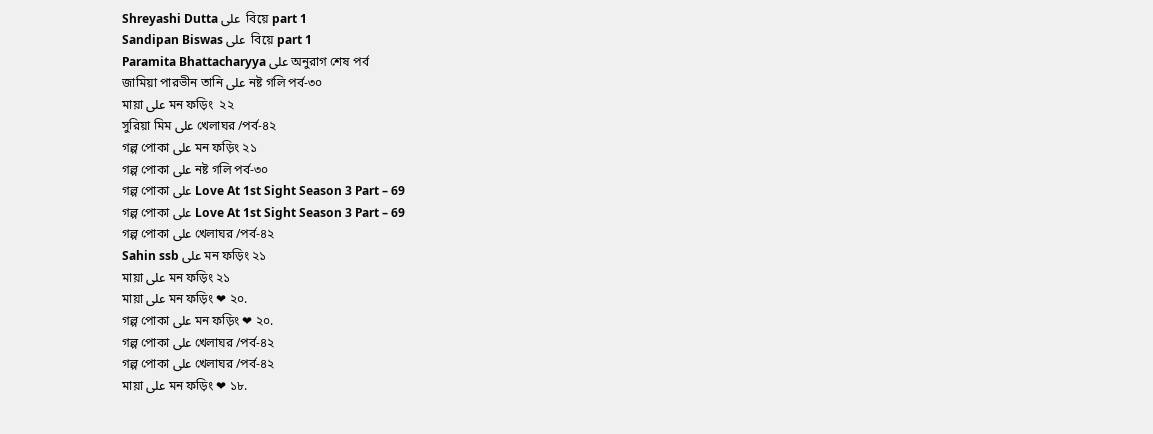Shreyashi Dutta على  বিয়ে part 1
Sandipan Biswas على  বিয়ে part 1
Paramita Bhattacharyya على অনুরাগ শেষ পর্ব
জামিয়া পারভীন তানি على নষ্ট গলি পর্ব-৩০
মায়া على মন ফড়িং  ২২
সুরিয়া মিম على খেলাঘর /পর্ব-৪২
গল্প পোকা على মন ফড়িং ২১
গল্প পোকা على নষ্ট গলি পর্ব-৩০
গল্প পোকা على Love At 1st Sight Season 3 Part – 69
গল্প পোকা على Love At 1st Sight Season 3 Part – 69
গল্প পোকা على খেলাঘর /পর্ব-৪২
Sahin ssb على মন ফড়িং ২১
মায়া على মন ফড়িং ২১
মায়া على মন ফড়িং ❤ ২০.
গল্প পোকা على মন ফড়িং ❤ ২০.
গল্প পোকা على খেলাঘর /পর্ব-৪২
গল্প পোকা على খেলাঘর /পর্ব-৪২
মায়া على মন ফড়িং ❤ ১৮.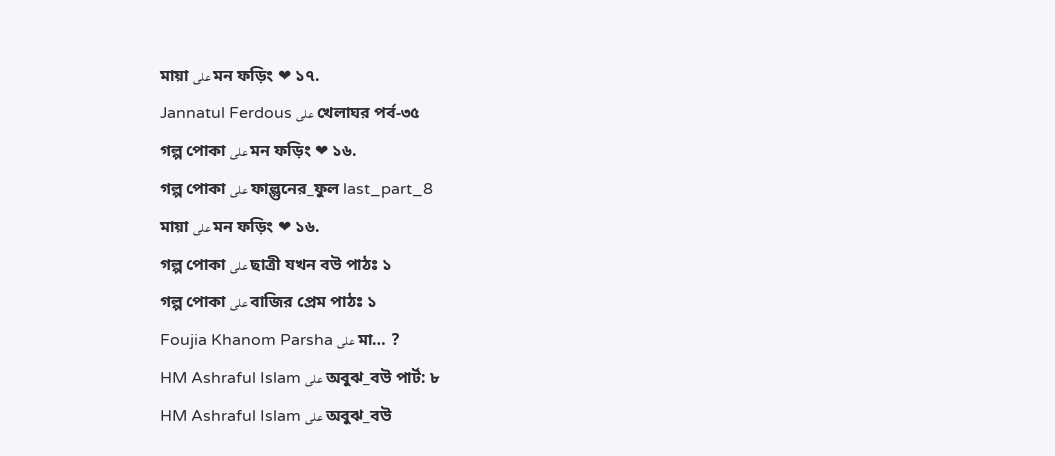মায়া على মন ফড়িং ❤ ১৭.
Jannatul Ferdous على খেলাঘর পর্ব-৩৫
গল্প পোকা على মন ফড়িং ❤ ১৬.
গল্প পোকা على ফাল্গুনের_ফুল last_part_8
মায়া على মন ফড়িং ❤ ১৬.
গল্প পোকা على ছাত্রী যখন বউ পাঠঃ ১
গল্প পোকা على বাজির প্রেম পাঠঃ ১
Foujia Khanom Parsha على মা… ?
HM Ashraful Islam على অবুঝ_বউ পার্ট: ৮
HM Ashraful Islam على অবুঝ_বউ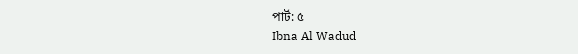পার্ট: ৫
Ibna Al Wadud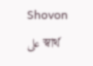Shovon على স্বার্থ